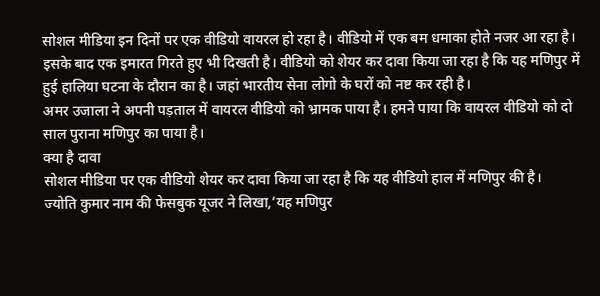सोशल मीडिया इन दिनों पर एक वीडियो वायरल हो रहा है। वीडियो में एक बम धमाका होते नजर आ रहा है। इसके बाद एक इमारत गिरते हुए भी दिखती है। वीडियो को शेयर कर दावा किया जा रहा है कि यह मणिपुर में हुई हालिया घटना के दौरान का है। जहां भारतीय सेना लोगो के घरों को नष्ट कर रही है।
अमर उजाला ने अपनी पड़ताल में वायरल वीडियो को भ्रामक पाया है। हमने पाया कि वायरल वीडियो को दो साल पुराना मणिपुर का पाया है।
क्या है दावा
सोशल मीडिया पर एक वीडियो शेयर कर दावा किया जा रहा है कि यह वीडियो हाल में मणिपुर की है।
ज्योति कुमार नाम की फेसबुक यूजर ने लिखा,’यह मणिपुर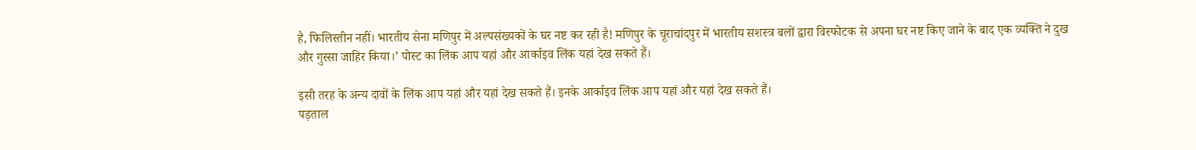है, फिलिस्तीन नहीं। भारतीय सेना मणिपुर में अल्पसंख्यकों के घर नष्ट कर रही है! मणिपुर के चूराचांदपुर में भारतीय सशस्त्र बलों द्वारा विस्फोटक से अपना घर नष्ट किए जाने के बाद एक व्यक्ति ने दुख और गुस्सा जाहिर किया।’ पोस्ट का लिंक आप यहां और आर्काइव लिंक यहां देख सकते हैं।

इसी तरह के अन्य दावों के लिंक आप यहां और यहां देख सकते हैं। इनके आर्काइव लिंक आप यहां और यहां देख सकते हैं।
पड़ताल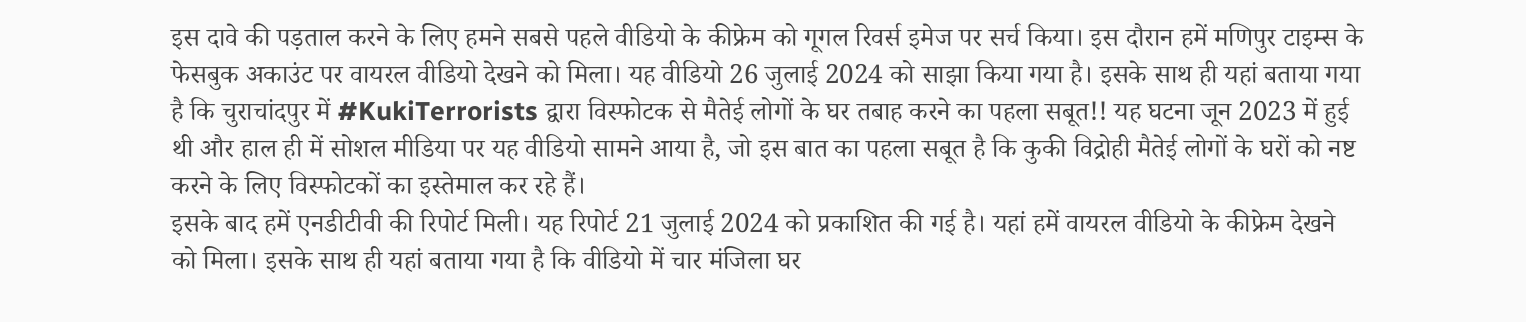इस दावे की पड़ताल करने के लिए हमने सबसे पहले वीडियो के कीफ्रेम को गूगल रिवर्स इमेज पर सर्च किया। इस दौरान हमें मणिपुर टाइम्स के फेसबुक अकाउंट पर वायरल वीडियो देखने को मिला। यह वीडियो 26 जुलाई 2024 को साझा किया गया है। इसके साथ ही यहां बताया गया है कि चुराचांदपुर में #KukiTerrorists द्वारा विस्फोटक से मैतेई लोगों के घर तबाह करने का पहला सबूत!! यह घटना जून 2023 में हुई थी और हाल ही में सोशल मीडिया पर यह वीडियो सामने आया है, जो इस बात का पहला सबूत है कि कुकी विद्रोही मैतेई लोगों के घरों को नष्ट करने के लिए विस्फोटकों का इस्तेमाल कर रहे हैं।
इसके बाद हमें एनडीटीवी की रिपोर्ट मिली। यह रिपोर्ट 21 जुलाई 2024 को प्रकाशित की गई है। यहां हमें वायरल वीडियो के कीफ्रेम देखने को मिला। इसके साथ ही यहां बताया गया है कि वीडियो में चार मंजिला घर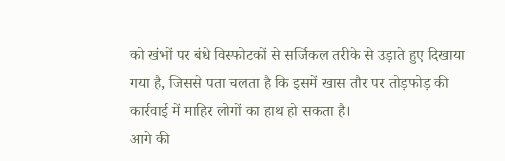को खंभों पर बंधे विस्फोटकों से सर्जिकल तरीके से उड़ाते हुए दिखाया गया है, जिससे पता चलता है कि इसमें खास तौर पर तोड़फोड़ की कार्रवाई में माहिर लोगों का हाथ हो सकता है।
आगे की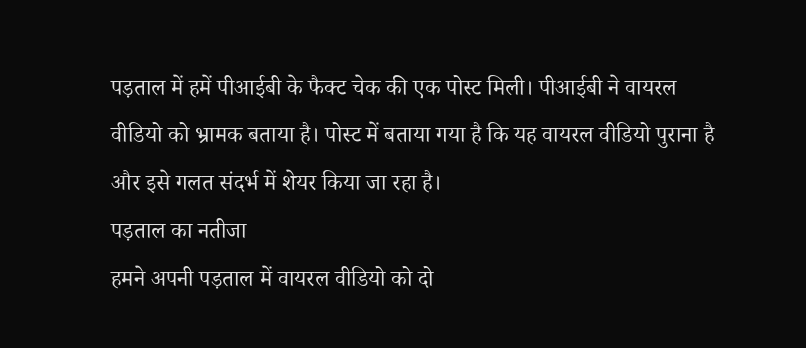पड़ताल में हमें पीआईबी के फैक्ट चेक की एक पोस्ट मिली। पीआईबी ने वायरल वीडियो को भ्रामक बताया है। पोस्ट में बताया गया है कि यह वायरल वीडियो पुराना है और इसे गलत संदर्भ में शेयर किया जा रहा है।
पड़ताल का नतीजा
हमने अपनी पड़ताल में वायरल वीडियो को दो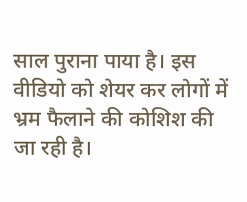साल पुराना पाया है। इस वीडियो को शेयर कर लोगों में भ्रम फैलाने की कोशिश की जा रही है।